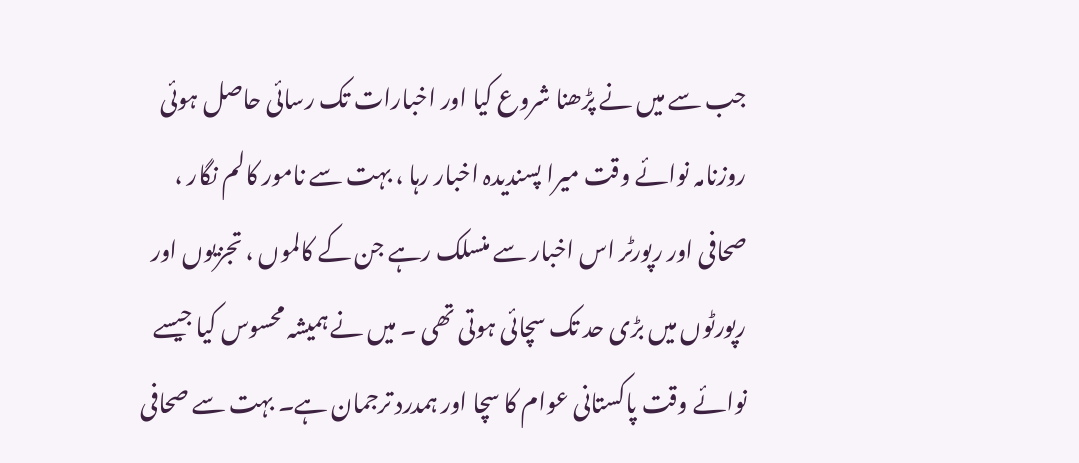جب سے میں نے پڑھنا شروع کیا اور اخبارات تک رسائی حاصل ہوئی روزنامہ نوائے وقت میرا پسندیدہ اخبار رہا ، بہت سے نامور کالم نگار ، صحافی اور رپورٹر اس اخبار سے منسلک رہے جن کے کالموں ، تجزیوں اور رپورٹوں میں بڑی حد تک سچائی ہوتی تھی ۔ میں نے ہمیشہ محسوس کیا جیسے نوائے وقت پاکستانی عوام کا سچا اور ہمدرد ترجمان ہے۔ بہت سے صحافی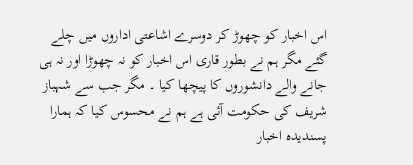اس اخبار کو چھوڑ کر دوسرے اشاعتی اداروں میں چلے گئے مگر ہم نے بطور قاری اس اخبار کو نہ چھوڑا اور نہ ہی جانے والے دانشوروں کا پیچھا کیا ۔ مگر جب سے شہباز شریف کی حکومت آئی ہے ہم نے محسوس کیا کہ ہمارا پسندیدہ اخبار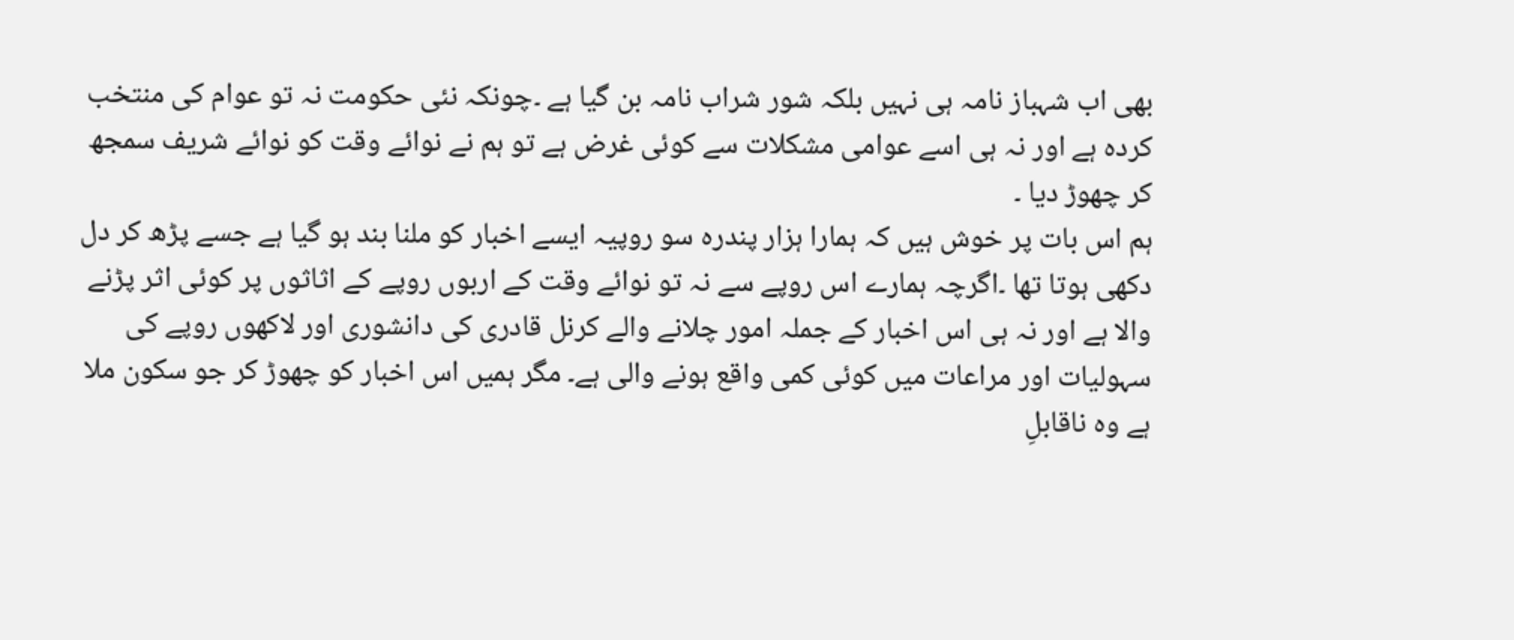بھی اب شہباز نامہ ہی نہیں بلکہ شور شراب نامہ بن گیا ہے ۔چونکہ نئی حکومت نہ تو عوام کی منتخب کردہ ہے اور نہ ہی اسے عوامی مشکلات سے کوئی غرض ہے تو ہم نے نوائے وقت کو نوائے شریف سمجھ کر چھوڑ دیا ۔
ہم اس بات پر خوش ہیں کہ ہمارا ہزار پندرہ سو روپیہ ایسے اخبار کو ملنا بند ہو گیا ہے جسے پڑھ کر دل دکھی ہوتا تھا ۔اگرچہ ہمارے اس روپے سے نہ تو نوائے وقت کے اربوں روپے کے اثاثوں پر کوئی اثر پڑنے والا ہے اور نہ ہی اس اخبار کے جملہ امور چلانے والے کرنل قادری کی دانشوری اور لاکھوں روپے کی سہولیات اور مراعات میں کوئی کمی واقع ہونے والی ہے۔ مگر ہمیں اس اخبار کو چھوڑ کر جو سکون ملا ہے وہ ناقابلِ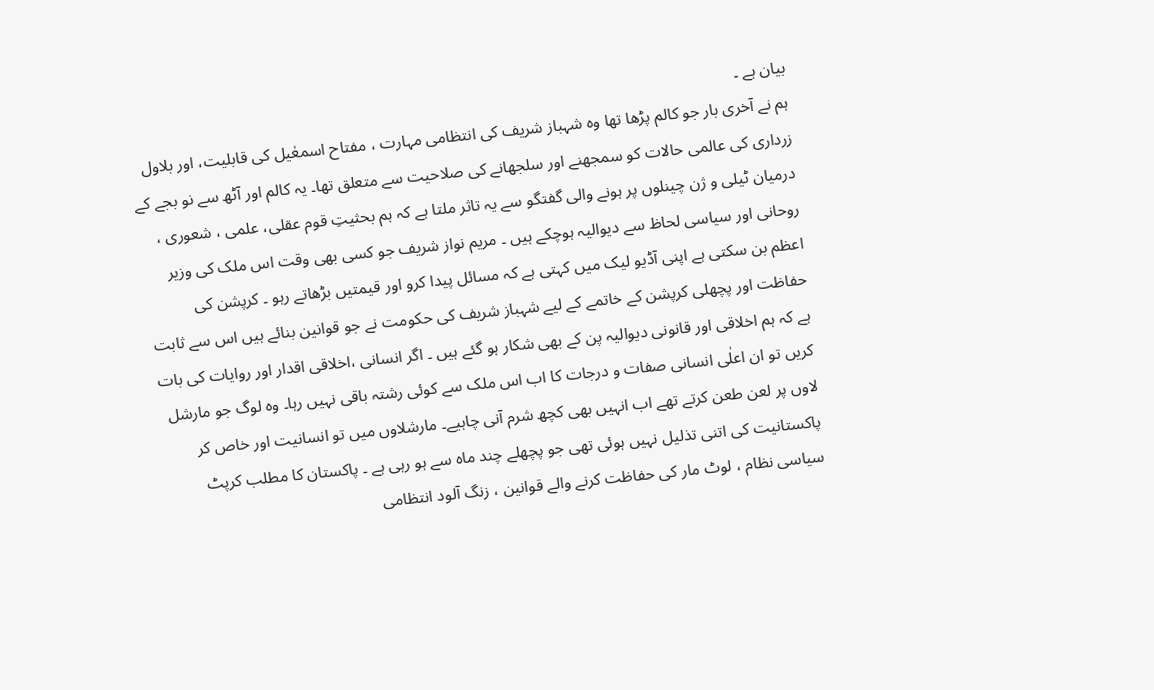بیان ہے ۔
ہم نے آخری بار جو کالم پڑھا تھا وہ شہباز شریف کی انتظامی مہارت ، مفتاح اسمعٰیل کی قابلیت، اور بلاول زرداری کی عالمی حالات کو سمجھنے اور سلجھانے کی صلاحیت سے متعلق تھا۔ یہ کالم اور آٹھ سے نو بجے کے درمیان ٹیلی و ژن چینلوں پر ہونے والی گفتگو سے یہ تاثر ملتا ہے کہ ہم بحثیتِ قوم عقلی، علمی ، شعوری ، روحانی اور سیاسی لحاظ سے دیوالیہ ہوچکے ہیں ۔ مریم نواز شریف جو کسی بھی وقت اس ملک کی وزیر اعظم بن سکتی ہے اپنی آڈیو لیک میں کہتی ہے کہ مسائل پیدا کرو اور قیمتیں بڑھاتے رہو ۔ کرپشن کی حفاظت اور پچھلی کرپشن کے خاتمے کے لیے شہباز شریف کی حکومت نے جو قوانین بنائے ہیں اس سے ثابت ہے کہ ہم اخلاقی اور قانونی دیوالیہ پن کے بھی شکار ہو گئے ہیں ۔ اگر انسانی ،اخلاقی اقدار اور روایات کی بات کریں تو ان اعلٰی انسانی صفات و درجات کا اب اس ملک سے کوئی رشتہ باقی نہیں رہا۔ وہ لوگ جو مارشل لاوں پر لعن طعن کرتے تھے اب انہیں بھی کچھ شرم آنی چاہیے۔ مارشلاوں میں تو انسانیت اور خاص کر پاکستانیت کی اتنی تذلیل نہیں ہوئی تھی جو پچھلے چند ماہ سے ہو رہی ہے ۔ پاکستان کا مطلب کرپٹ سیاسی نظام ، لوٹ مار کی حفاظت کرنے والے قوانین ، زنگ آلود انتظامی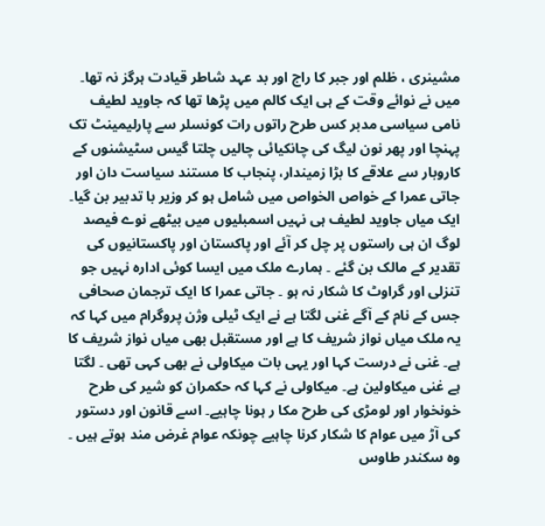مشینری ، ظلم اور جبر کا راج اور بد عہد شاطر قیادت ہرگز نہ تھا۔ میں نے نوائے وقت کے ہی ایک کالم میں پڑھا تھا کہ جاوید لطیف نامی سیاسی مدبر کس طرح راتوں رات کونسلر سے پارلیمینٹ تک پہنچا اور پھر نون لیگ کی چانکیائی چالیں چلتا گیس سٹیشنوں کے کاروبار سے علاقے کا بڑا زمیندار، پنجاب کا مستند سیاست دان اور جاتی عمرا کے خواص الخواص میں شامل ہو کر وزیر با تدبیر بن گیا۔ ایک میاں جاوید لطیف ہی نہیں اسمبلیوں میں بیٹھے نوے فیصد لوگ ان ہی راستوں پر چل کر آئے اور پاکستان اور پاکستانیوں کی تقدیر کے مالک بن گئے ۔ ہمارے ملک میں ایسا کوئی ادارہ نہیں جو تنزلی اور گراوٹ کا شکار نہ ہو ۔ جاتی عمرا کا ایک ترجمان صحافی جس کے نام کے آگے غنی لگتا ہے نے ایک ٹیلی وژن پروگرام میں کہا کہ یہ ملک میاں نواز شریف کا ہے اور مستقبل بھی میاں نواز شریف کا ہے۔ غنی نے درست کہا اور یہی بات میکاولی نے بھی کہی تھی ۔ لگتا ہے غنی میکاولین ہے۔ میکاولی نے کہا کہ حکمران کو شیر کی طرح خونخوار اور لومڑی کی طرح مکا ر ہونا چاہیے۔ اسے قانون اور دستور کی آڑ میں عوام کا شکار کرنا چاہیے چونکہ عوام غرض مند ہوتے ہیں ۔ وہ سکندر طاوس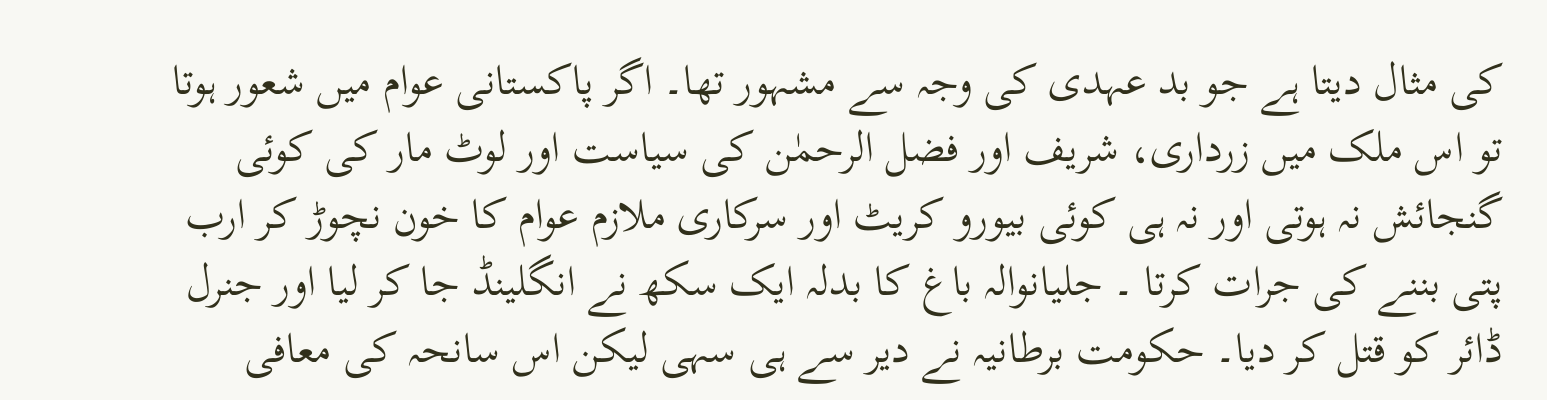کی مثال دیتا ہے جو بد عہدی کی وجہ سے مشہور تھا۔ اگر پاکستانی عوام میں شعور ہوتا تو اس ملک میں زرداری، شریف اور فضل الرحمٰن کی سیاست اور لوٹ مار کی کوئی گنجائش نہ ہوتی اور نہ ہی کوئی بیورو کریٹ اور سرکاری ملازم عوام کا خون نچوڑ کر ارب پتی بننے کی جرات کرتا ۔ جلیانوالہ باغ کا بدلہ ایک سکھ نے انگلینڈ جا کر لیا اور جنرل ڈائر کو قتل کر دیا۔ حکومت برطانیہ نے دیر سے ہی سہی لیکن اس سانحہ کی معافی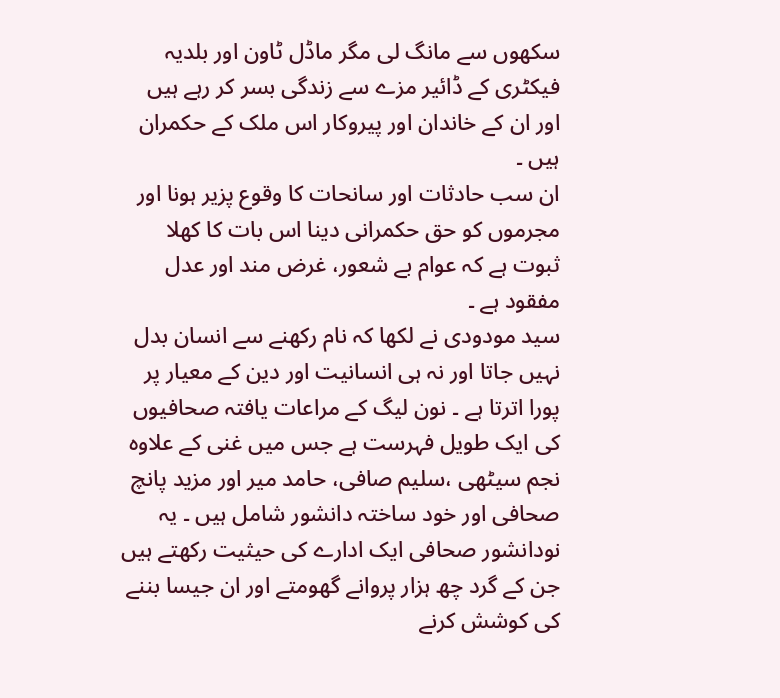سکھوں سے مانگ لی مگر ماڈل ٹاون اور بلدیہ فیکٹری کے ڈائیر مزے سے زندگی بسر کر رہے ہیں اور ان کے خاندان اور پیروکار اس ملک کے حکمران ہیں ۔
ان سب حادثات اور سانحات کا وقوع پزیر ہونا اور مجرموں کو حق حکمرانی دینا اس بات کا کھلا ثبوت ہے کہ عوام بے شعور، غرض مند اور عدل مفقود ہے ۔
سید مودودی نے لکھا کہ نام رکھنے سے انسان بدل نہیں جاتا اور نہ ہی انسانیت اور دین کے معیار پر پورا اترتا ہے ۔ نون لیگ کے مراعات یافتہ صحافیوں کی ایک طویل فہرست ہے جس میں غنی کے علاوہ نجم سیٹھی ،سلیم صافی، حامد میر اور مزید پانچ صحافی اور خود ساختہ دانشور شامل ہیں ۔ یہ نودانشور صحافی ایک ادارے کی حیثیت رکھتے ہیں جن کے گرد چھ ہزار پروانے گھومتے اور ان جیسا بننے کی کوشش کرنے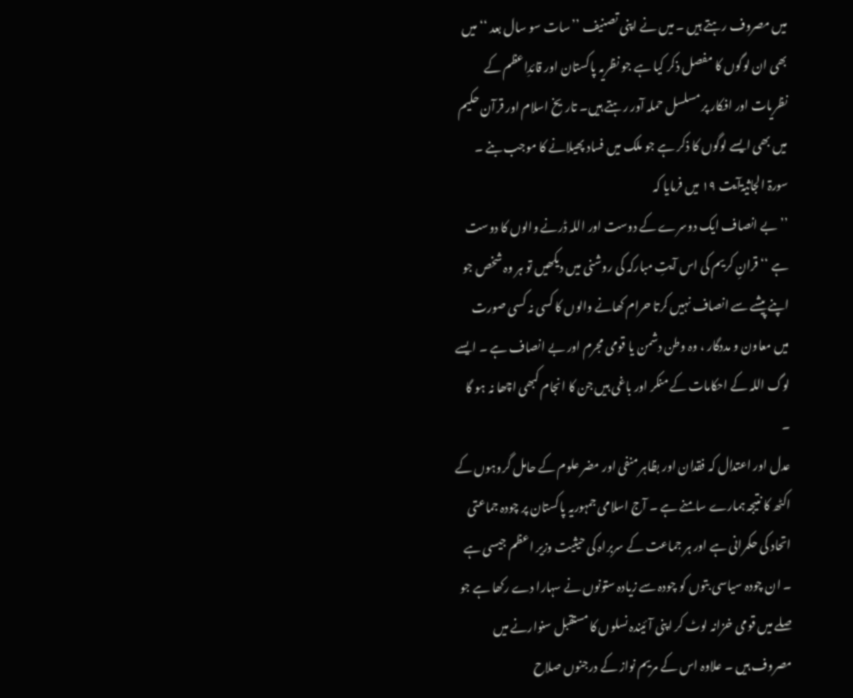میں مصروف رہتے ہیں ۔ میں نے اپنی تصنیف ’’سات سو سال بعد ‘‘ میں بھی ان لوگوں کا مفصل ذکر کیا ہے جو نظریہ پاکستان اور قائدِاعظم کے نظریات اور افکار پر مسلسل حملہ آور رہتے ہیں۔ تاریخ اسلام اور قرآن حکیم میں بھی ایسے لوگوں کا ذکر ہے جو ملک میں فساد پھیلانے کا موجب بنے ۔ سورۃ الجاثیۃآیت ۱۹ میں فرمایا کہ
’’ بے انصاف ایک دوسرے کے دوست اور اللہ ڈرنے والوں کا دوست ہے ‘‘ قرانِ کریم کی اس آیتِ مبارکہ کی روشنی میں دیکھیں تو ہر وہ شخص جو اپنے پیشے سے انصاف نہیں کرتا حرام کھانے والوں کا کسی نہ کسی صورت میں معاون و مددگار ، وہ وطن دشمن یا قومی مجرم اور بے انصاف ہے ۔ ایسے لوگ اللہ کے احکامات کے منکر اور باغی ہیں جن کا انجام کبھی اچھا نہ ہو گا ۔
عدل اور اعتدال کہ فقدان اور بظاہر منفی اور مضر علوم کے حامل گروہوں کے اکٹھ کا نتیجہ ہمارے سامنے ہے ۔ آج اسلامی جمہوریہ پاکستان پر چودہ جماعتی اتحاد کی حکمرانی ہے اور ہر جماعت کے سربراہ کی حیثیت وزیر اعظم جیسی ہے ۔ ان چودہ سیاسی بتوں کو چودہ سے زیادہ ستونوں نے سہارا دے رکھا ہے جو صلے میں قومی خزانہ لوٹ کر اپنی آئیندہ نسلوں کا مستقبل سنوارنے میں مصروف ہیں ۔ علاوہ اس کے مریم نواز کے درجنوں صلاح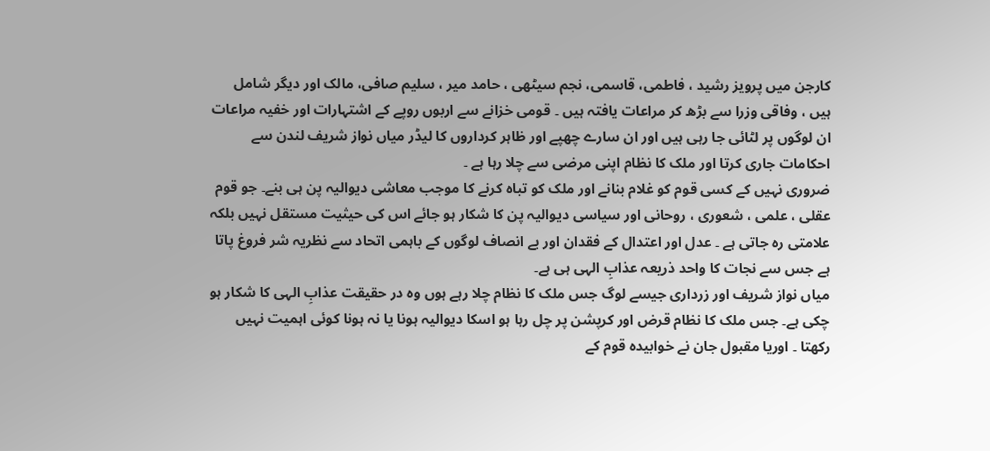کارجن میں پرویز رشید ، فاطمی، قاسمی، نجم سیٹھی ، حامد میر ، سلیم صافی، مالک اور دیگر شامل ہیں ، وفاقی وزرا سے بڑھ کر مراعات یافتہ ہیں ۔ قومی خزانے سے اربوں روپے کے اشتہارات اور خفیہ مراعات ان لوگوں پر لٹائی جا رہی ہیں اور ان سارے چھپے اور ظاہر کرداروں کا لیڈر میاں نواز شریف لندن سے احکامات جاری کرتا اور ملک کا نظام اپنی مرضی سے چلا رہا ہے ۔
ضروری نہیں کے کسی قوم کو غلام بنانے اور ملک کو تباہ کرنے کا موجب معاشی دیوالیہ پن ہی بنے۔ جو قوم عقلی ، علمی ، شعوری ، روحانی اور سیاسی دیوالیہ پن کا شکار ہو جائے اس کی حیثیت مستقل نہیں بلکہ علامتی رہ جاتی ہے ۔ عدل اور اعتدال کے فقدان اور بے انصاف لوگوں کے باہمی اتحاد سے نظریہ شر فروغ پاتا ہے جس سے نجات کا واحد ذریعہ عذابِ الہی ہی ہے۔
میاں نواز شریف اور زرداری جیسے لوگ جس ملک کا نظام چلا رہے ہوں وہ در حقیقت عذابِ الہی کا شکار ہو چکی ہے۔ جس ملک کا نظام قرض اور کرپشن پر چل رہا ہو اسکا دیوالیہ ہونا یا نہ ہونا کوئی اہمیت نہیں رکھتا ۔ اوریا مقبول جان نے خوابیدہ قوم کے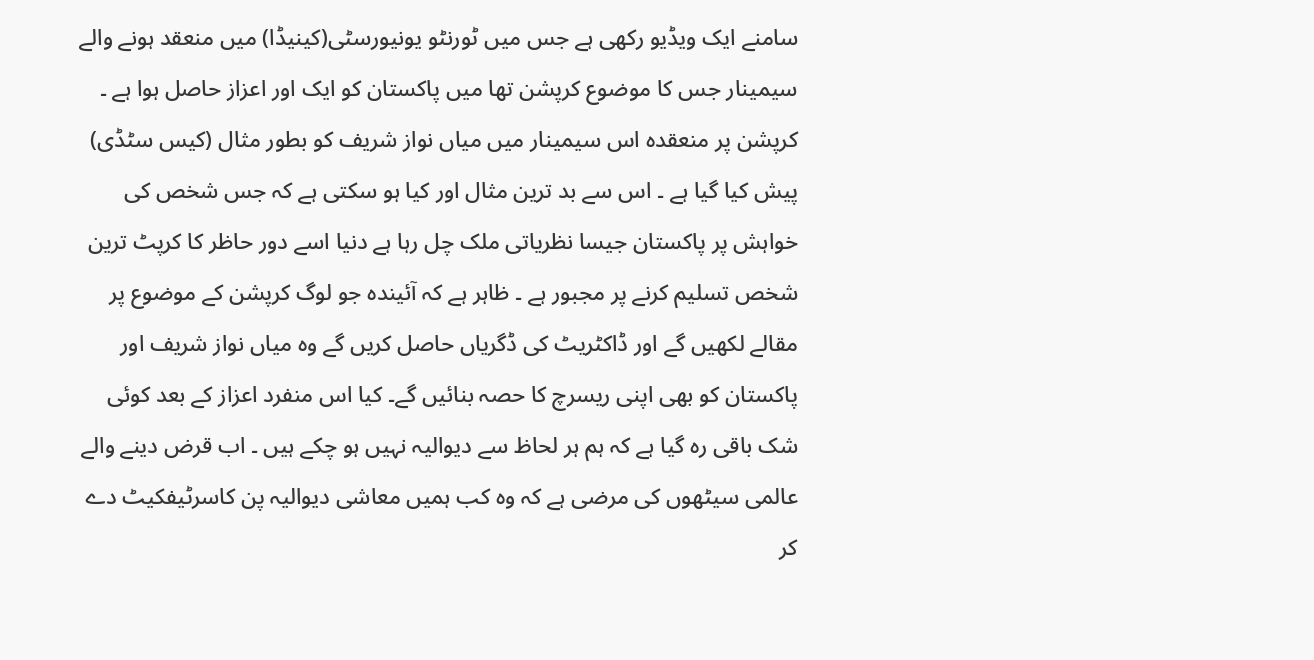سامنے ایک ویڈیو رکھی ہے جس میں ٹورنٹو یونیورسٹی(کینیڈا) میں منعقد ہونے والے سیمینار جس کا موضوع کرپشن تھا میں پاکستان کو ایک اور اعزاز حاصل ہوا ہے ۔ کرپشن پر منعقدہ اس سیمینار میں میاں نواز شریف کو بطور مثال (کیس سٹڈی) پیش کیا گیا ہے ۔ اس سے بد ترین مثال اور کیا ہو سکتی ہے کہ جس شخص کی خواہش پر پاکستان جیسا نظریاتی ملک چل رہا ہے دنیا اسے دور حاظر کا کرپٹ ترین شخص تسلیم کرنے پر مجبور ہے ۔ ظاہر ہے کہ آئیندہ جو لوگ کرپشن کے موضوع پر مقالے لکھیں گے اور ڈاکٹریٹ کی ڈگریاں حاصل کریں گے وہ میاں نواز شریف اور پاکستان کو بھی اپنی ریسرچ کا حصہ بنائیں گے۔ کیا اس منفرد اعزاز کے بعد کوئی شک باقی رہ گیا ہے کہ ہم ہر لحاظ سے دیوالیہ نہیں ہو چکے ہیں ۔ اب قرض دینے والے عالمی سیٹھوں کی مرضی ہے کہ وہ کب ہمیں معاشی دیوالیہ پن کاسرٹیفکیٹ دے کر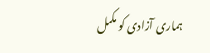ہماری آزادی کو مکمل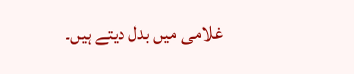غلامی میں بدل دیتے ہیں۔